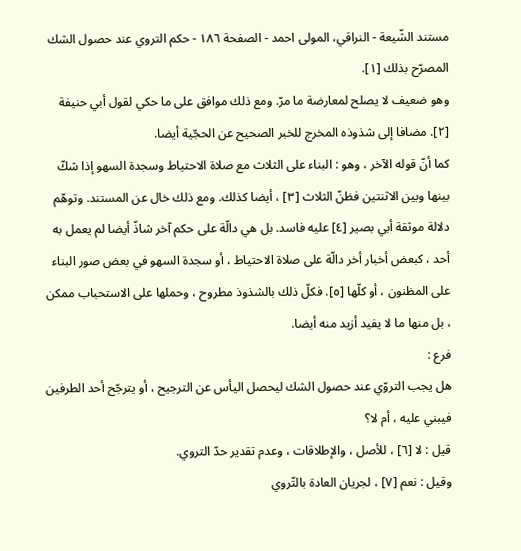مستند الشّيعة - النراقي، المولى احمد - الصفحة ١٨٦ - حكم التروي عند حصول الشك
المصرّح بذلك [١].
وهو ضعيف لا يصلح لمعارضة ما مرّ. ومع ذلك موافق على ما حكي لقول أبي حنيفة [٢]. مضافا إلى شذوذه المخرج للخبر الصحيح عن الحجّية أيضا.
كما أنّ قوله الآخر ، وهو : البناء على الثلاث مع صلاة الاحتياط وسجدة السهو إذا شكّ بينها وبين الاثنتين فظنّ الثلاث [٣] ، أيضا كذلك. ومع ذلك خال عن المستند. وتوهّم دلالة موثقة أبي بصير [٤] عليه فاسد. بل هي دالّة على حكم آخر شاذّ أيضا لم يعمل به أحد ، كبعض أخبار أخر دالّة على صلاة الاحتياط ، أو سجدة السهو في بعض صور البناء على المظنون ، أو كلّها [٥]. فكلّ ذلك بالشذوذ مطروح ، وحملها على الاستحباب ممكن ، بل منها ما لا يفيد أزيد منه أيضا.
فرع :
هل يجب التروّي عند حصول الشك ليحصل اليأس عن الترجيح ، أو يترجّح أحد الطرفين فيبني عليه ، أم لا؟
قيل : لا [٦] ، للأصل ، والإطلاقات ، وعدم تقدير حدّ التروي.
وقيل : نعم [٧] ، لجريان العادة بالتّروي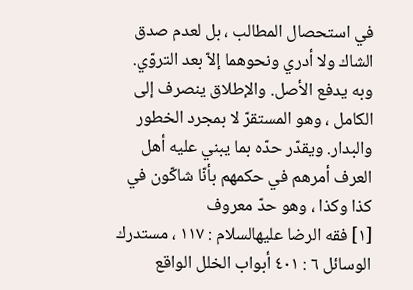في استحصال المطالب ، بل لعدم صدق الشاك ولا أدري ونحوهما إلاّ بعد التروّي. وبه يدفع الأصل. والإطلاق ينصرف إلى الكامل ، وهو المستقرّ لا بمجرد الخطور والبدار. ويقدّر حدّه بما يبني عليه أهل العرف أمرهم في حكمهم بأنّا شاكّون في كذا وكذا ، وهو حدّ معروف
[١] فقه الرضا عليهالسلام : ١١٧ ، مستدرك الوسائل ٦ : ٤٠١ أبواب الخلل الواقع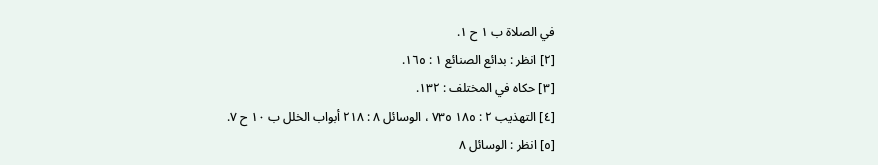في الصلاة ب ١ ح ١.
[٢] انظر : بدائع الصنائع ١ : ١٦٥.
[٣] حكاه في المختلف : ١٣٢.
[٤] التهذيب ٢ : ١٨٥ ٧٣٥ ، الوسائل ٨ : ٢١٨ أبواب الخلل ب ١٠ ح ٧.
[٥] انظر : الوسائل ٨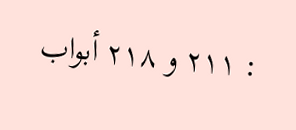: ٢١١ و ٢١٨ أبواب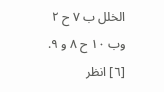الخلل ب ٧ ح ٢ وب ١٠ ح ٨ و ٩.
[٦] انظر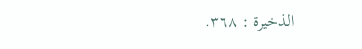الذخيرة : ٣٦٨.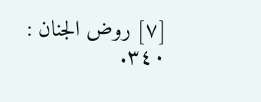[٧] روض الجنان : ٣٤٠.